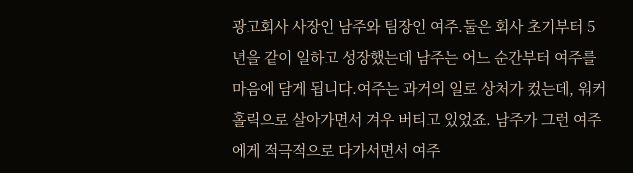광고회사 사장인 남주와 팀장인 여주.둘은 회사 초기부터 5년을 같이 일하고 성장했는데 남주는 어느 순간부터 여주를 마음에 담게 됩니다.여주는 과거의 일로 상처가 컸는데, 워커홀릭으로 살아가면서 겨우 버티고 있었죠. 남주가 그런 여주에게 적극적으로 다가서면서 여주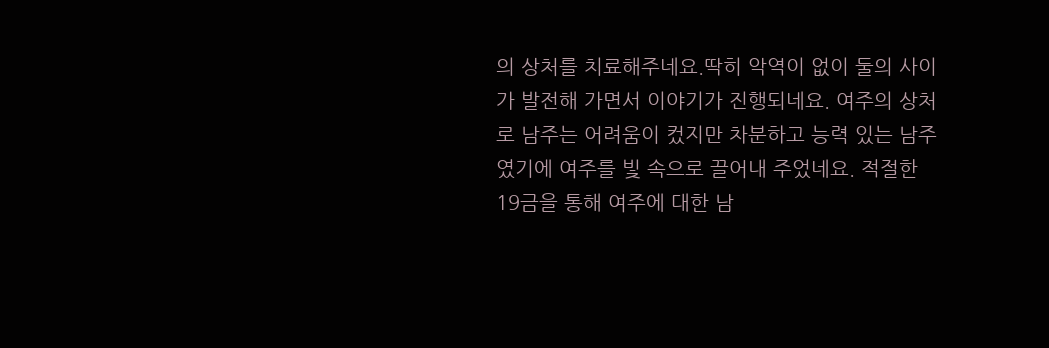의 상처를 치료해주네요.딱히 악역이 없이 둘의 사이가 발전해 가면서 이야기가 진행되네요. 여주의 상처로 남주는 어려움이 컸지만 차분하고 능력 있는 남주였기에 여주를 빛 속으로 끌어내 주었네요. 적절한 19금을 통해 여주에 대한 남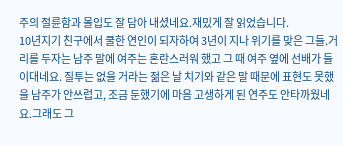주의 절륜함과 몰입도 잘 담아 내셨네요.재밌게 잘 읽었습니다.
10년지기 친구에서 쿨한 연인이 되자하여 3년이 지나 위기를 맞은 그들.거리를 두자는 남주 말에 여주는 혼란스러워 했고 그 때 여주 옆에 선배가 들이대네요. 질투는 없을 거라는 젊은 날 치기와 같은 말 때문에 표현도 못했을 남주가 안쓰럽고, 조금 둔했기에 마음 고생하게 된 연주도 안타까웠네요.그래도 그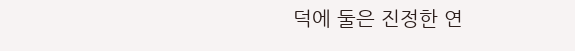덕에 둘은 진정한 연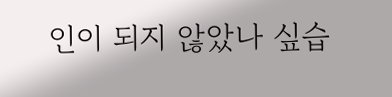인이 되지 않았나 싶습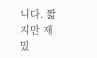니다. 짧지만 재밌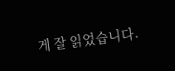게 잘 읽었습니다.